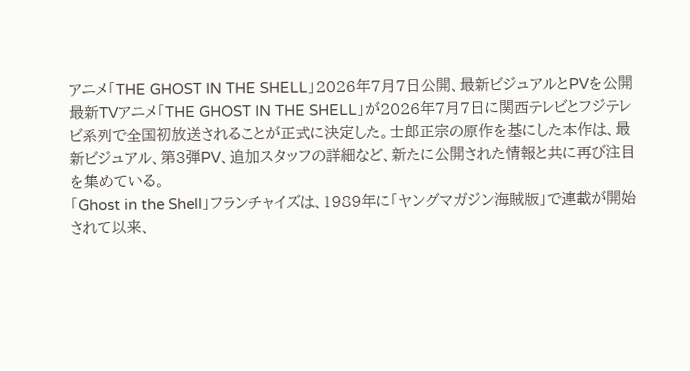アニメ「THE GHOST IN THE SHELL」2026年7月7日公開、最新ビジュアルとPVを公開
最新TVアニメ「THE GHOST IN THE SHELL」が2026年7月7日に関西テレビとフジテレビ系列で全国初放送されることが正式に決定した。士郎正宗の原作を基にした本作は、最新ビジュアル、第3弾PV、追加スタッフの詳細など、新たに公開された情報と共に再び注目を集めている。
「Ghost in the Shell」フランチャイズは、1989年に「ヤングマガジン海賊版」で連載が開始されて以来、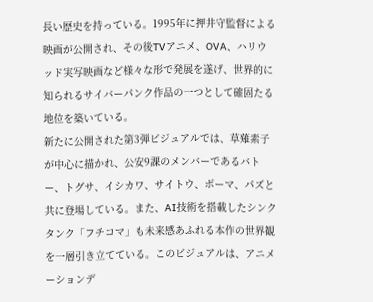長い歴史を持っている。1995年に押井守監督による映画が公開され、その後TVアニメ、OVA、ハリウッド実写映画など様々な形で発展を遂げ、世界的に知られるサイバーパンク作品の一つとして確固たる地位を築いている。
新たに公開された第3弾ビジュアルでは、草薙素子が中心に描かれ、公安9課のメンバーであるバトー、トグサ、イシカワ、サイトウ、ボーマ、パズと共に登場している。また、AI技術を搭載したシンクタンク「フチコマ」も未来感あふれる本作の世界観を一層引き立てている。このビジュアルは、アニメーションデ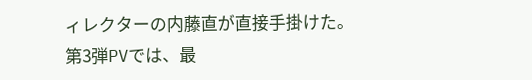ィレクターの内藤直が直接手掛けた。
第3弾PVでは、最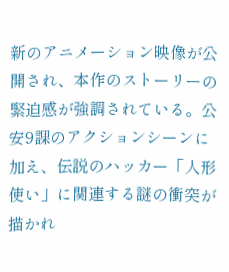新のアニメーション映像が公開され、本作のストーリーの緊迫感が強調されている。公安9課のアクションシーンに加え、伝説のハッカー「人形使い」に関連する謎の衝突が描かれ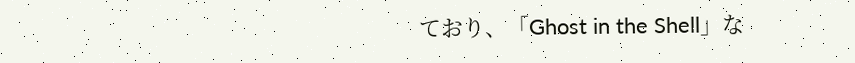ており、「Ghost in the Shell」な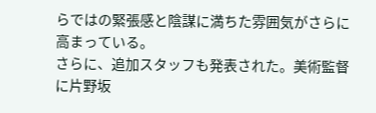らではの緊張感と陰謀に満ちた雰囲気がさらに高まっている。
さらに、追加スタッフも発表された。美術監督に片野坂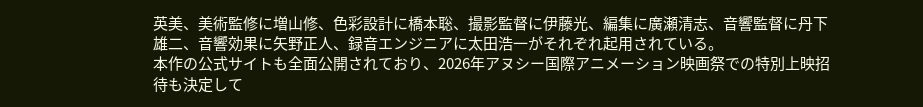英美、美術監修に増山修、色彩設計に橋本聡、撮影監督に伊藤光、編集に廣瀬清志、音響監督に丹下雄二、音響効果に矢野正人、録音エンジニアに太田浩一がそれぞれ起用されている。
本作の公式サイトも全面公開されており、2026年アヌシー国際アニメーション映画祭での特別上映招待も決定して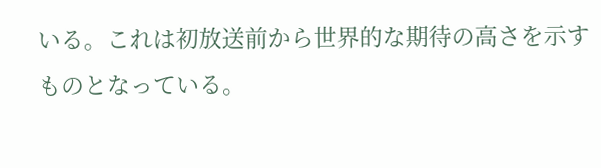いる。これは初放送前から世界的な期待の高さを示すものとなっている。